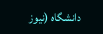دانشگاه (نیوز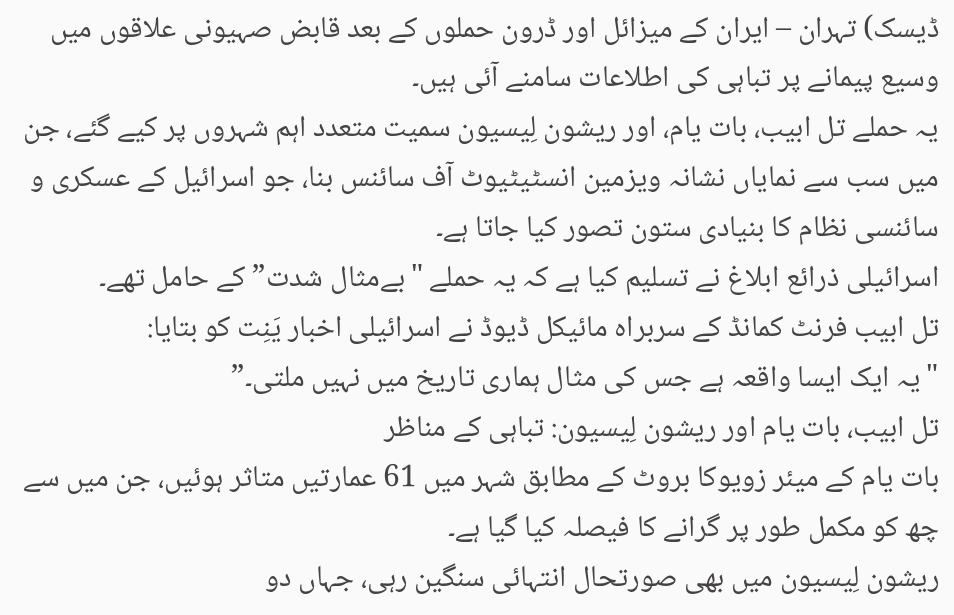ڈیسک) تہران – ایران کے میزائل اور ڈرون حملوں کے بعد قابض صہیونی علاقوں میں وسیع پیمانے پر تباہی کی اطلاعات سامنے آئی ہیں۔
یہ حملے تل ابیب، بات یام، اور ریشون لِیسیون سمیت متعدد اہم شہروں پر کیے گئے، جن میں سب سے نمایاں نشانہ ویزمین انسٹیٹیوٹ آف سائنس بنا، جو اسرائیل کے عسکری و سائنسی نظام کا بنیادی ستون تصور کیا جاتا ہے۔
اسرائیلی ذرائع ابلاغ نے تسلیم کیا ہے کہ یہ حملے "بےمثال شدت” کے حامل تھے۔
تل ابیب فرنٹ کمانڈ کے سربراہ مائیکل ڈیوڈ نے اسرائیلی اخبار یَنِت کو بتایا:
"یہ ایک ایسا واقعہ ہے جس کی مثال ہماری تاریخ میں نہیں ملتی۔”
تل ابیب، بات یام اور ریشون لِیسیون: تباہی کے مناظر
بات یام کے میئر زویوکا بروٹ کے مطابق شہر میں 61 عمارتیں متاثر ہوئیں، جن میں سے چھ کو مکمل طور پر گرانے کا فیصلہ کیا گیا ہے۔
ریشون لِیسیون میں بھی صورتحال انتہائی سنگین رہی، جہاں دو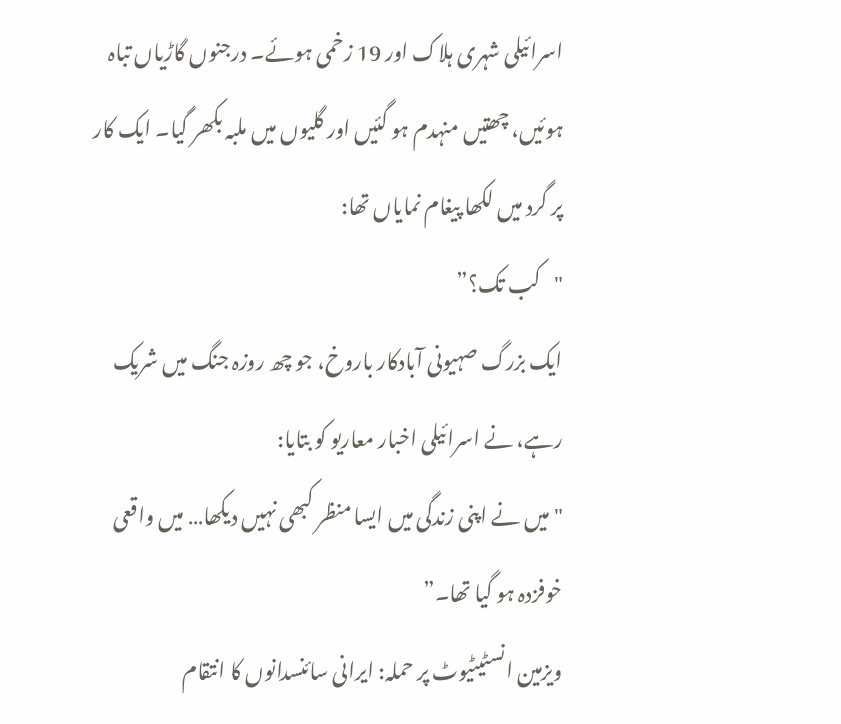اسرائیلی شہری ہلاک اور 19 زخمی ہوئے۔ درجنوں گاڑیاں تباہ ہوئیں، چھتیں منہدم ہو گئیں اور گلیوں میں ملبہ بکھر گیا۔ ایک کار پر گرد میں لکھا پیغام نمایاں تھا:
"کب تک؟”
ایک بزرگ صہیونی آبادکار باروخ، جو چھ روزہ جنگ میں شریک رہے، نے اسرائیلی اخبار معاریو کو بتایا:
"میں نے اپنی زندگی میں ایسا منظر کبھی نہیں دیکھا… میں واقعی خوفزدہ ہو گیا تھا۔”
ویزمین انسٹیٹیوٹ پر حملہ: ایرانی سائنسدانوں کا انتقام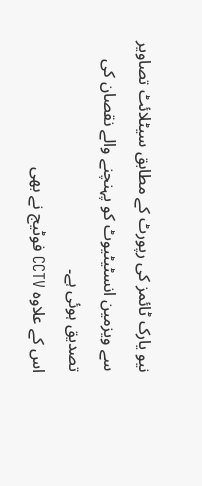نیو یارک ٹائمز کی رپورٹ کے مطابق سیٹلائٹ تصاویر سے ویزمین انسٹیٹیوٹ کو پہنچنے والے نقصان کی تصدیق ہوئی ہے۔
اس کے علاوہ CCTV فوٹیج نے بھی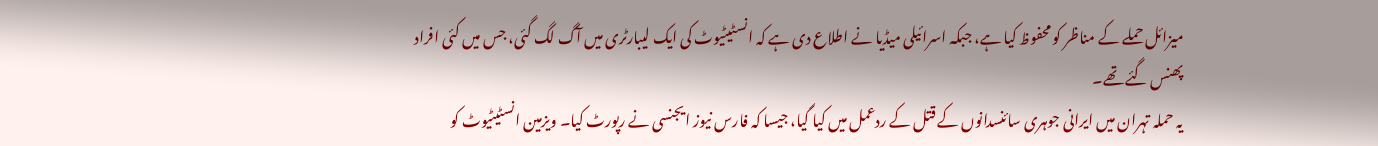میزائل حملے کے مناظر کو محفوظ کیا ہے، جبکہ اسرائیلی میڈیا نے اطلاع دی ہے کہ انسٹیٹیوٹ کی ایک لیبارٹری میں آگ لگ گئی، جس میں کئی افراد پھنس گئے تھے۔
یہ حملہ تہران میں ایرانی جوہری سائنسدانوں کے قتل کے ردعمل میں کیا گیا، جیسا کہ فارس نیوز ایجنسی نے رپورٹ کیا۔ ویزمین انسٹیٹیوٹ کو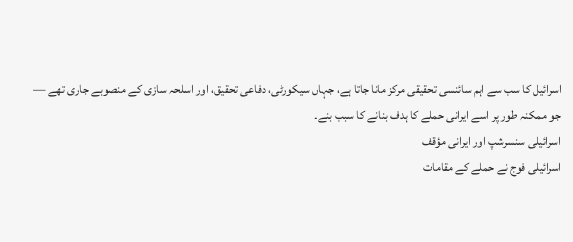اسرائیل کا سب سے اہم سائنسی تحقیقی مرکز مانا جاتا ہے، جہاں سیکورٹی، دفاعی تحقیق، اور اسلحہ سازی کے منصوبے جاری تھے — جو ممکنہ طور پر اسے ایرانی حملے کا ہدف بنانے کا سبب بنے۔
اسرائیلی سنسرشپ اور ایرانی مؤقف
اسرائیلی فوج نے حملے کے مقامات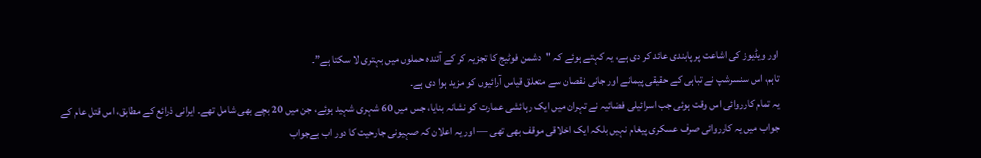اور ویڈیوز کی اشاعت پر پابندی عائد کر دی ہے، یہ کہتے ہوئے کہ "دشمن فوٹیج کا تجزیہ کر کے آئندہ حملوں میں بہتری لا سکتا ہے”۔
تاہم، اس سنسرشپ نے تباہی کے حقیقی پیمانے اور جانی نقصان سے متعلق قیاس آرائیوں کو مزید ہوا دی ہے۔
یہ تمام کارروائی اس وقت ہوئی جب اسرائیلی فضائیہ نے تہران میں ایک رہائشی عمارت کو نشانہ بنایا، جس میں 60 شہری شہید ہوئے، جن میں 20 بچے بھی شامل تھے۔ ایرانی ذرائع کے مطابق، اس قتل عام کے جواب میں یہ کارروائی صرف عسکری پیغام نہیں بلکہ ایک اخلاقی موقف بھی تھی — اور یہ اعلان کہ صہیونی جارحیت کا دور اب بےجواب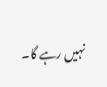نہیں رہے گا۔